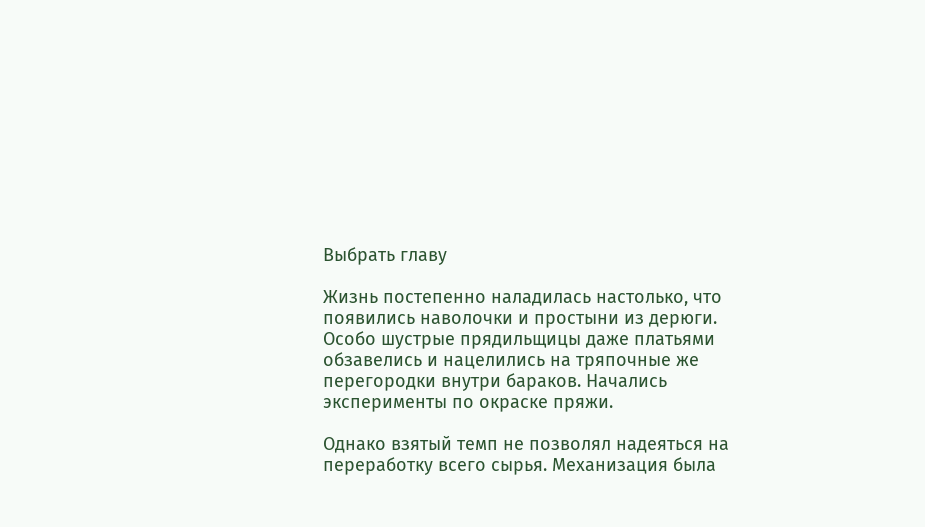Выбрать главу

Жизнь постепенно наладилась настолько, что появились наволочки и простыни из дерюги. Особо шустрые прядильщицы даже платьями обзавелись и нацелились на тряпочные же перегородки внутри бараков. Начались эксперименты по окраске пряжи.

Однако взятый темп не позволял надеяться на переработку всего сырья. Механизация была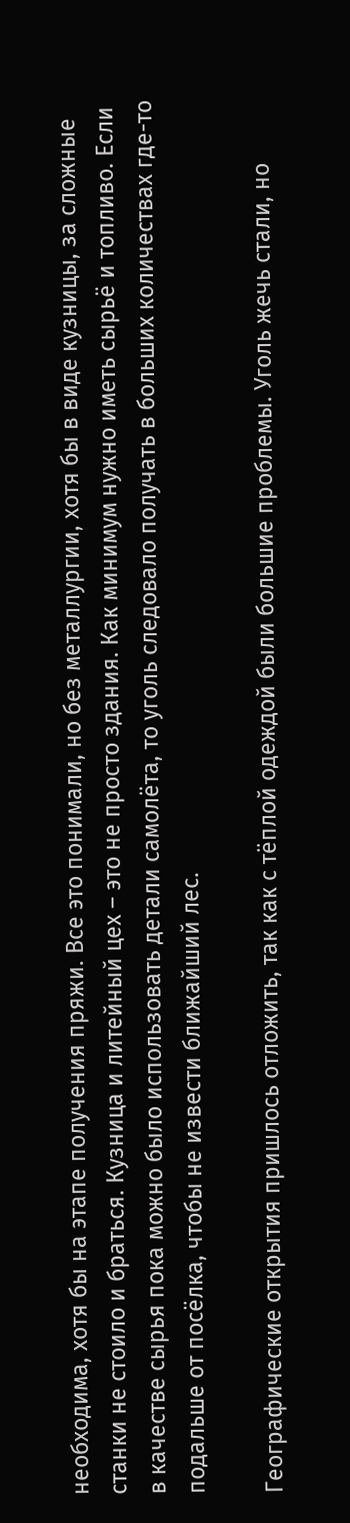необходима, хотя бы на этапе получения пряжи. Все это понимали, но без металлургии, хотя бы в виде кузницы, за сложные станки не стоило и браться. Кузница и литейный цех – это не просто здания. Как минимум нужно иметь сырьё и топливо. Если в качестве сырья пока можно было использовать детали самолёта, то уголь следовало получать в больших количествах где-то подальше от посёлка, чтобы не извести ближайший лес.

Географические открытия пришлось отложить, так как с тёплой одеждой были большие проблемы. Уголь жечь стали, но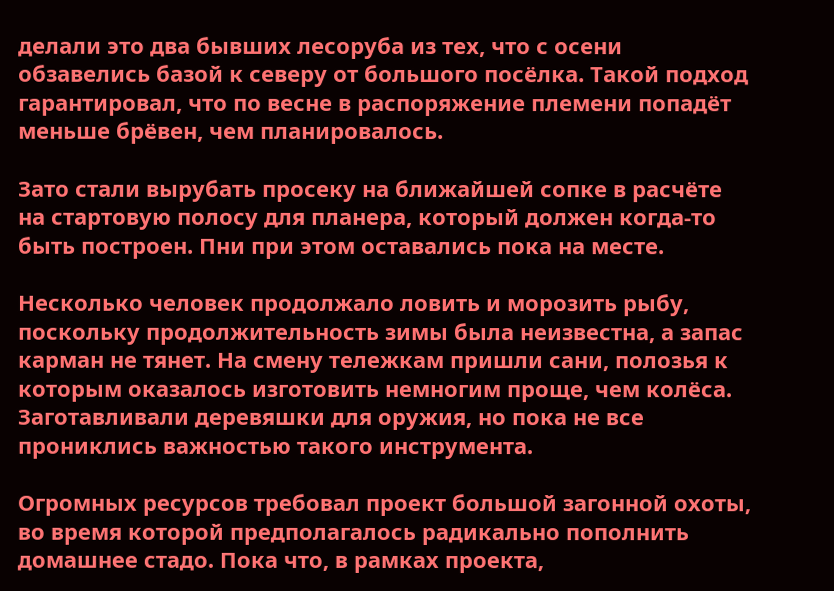делали это два бывших лесоруба из тех, что с осени обзавелись базой к северу от большого посёлка. Такой подход гарантировал, что по весне в распоряжение племени попадёт меньше брёвен, чем планировалось.

Зато стали вырубать просеку на ближайшей сопке в расчёте на стартовую полосу для планера, который должен когда-то быть построен. Пни при этом оставались пока на месте.

Несколько человек продолжало ловить и морозить рыбу, поскольку продолжительность зимы была неизвестна, а запас карман не тянет. На смену тележкам пришли сани, полозья к которым оказалось изготовить немногим проще, чем колёса. Заготавливали деревяшки для оружия, но пока не все прониклись важностью такого инструмента.

Огромных ресурсов требовал проект большой загонной охоты, во время которой предполагалось радикально пополнить домашнее стадо. Пока что, в рамках проекта,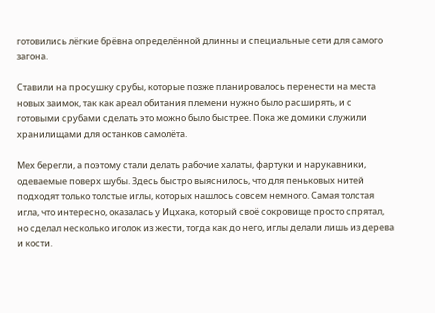готовились лёгкие брёвна определённой длинны и специальные сети для самого загона.

Ставили на просушку срубы, которые позже планировалось перенести на места новых заимок, так как ареал обитания племени нужно было расширять, и с готовыми срубами сделать это можно было быстрее. Пока же домики служили хранилищами для останков самолёта.

Мех берегли, а поэтому стали делать рабочие халаты, фартуки и нарукавники, одеваемые поверх шубы. Здесь быстро выяснилось, что для пеньковых нитей подходят только толстые иглы, которых нашлось совсем немного. Самая толстая игла, что интересно, оказалась у Ицхака, который своё сокровище просто спрятал, но сделал несколько иголок из жести, тогда как до него, иглы делали лишь из дерева и кости.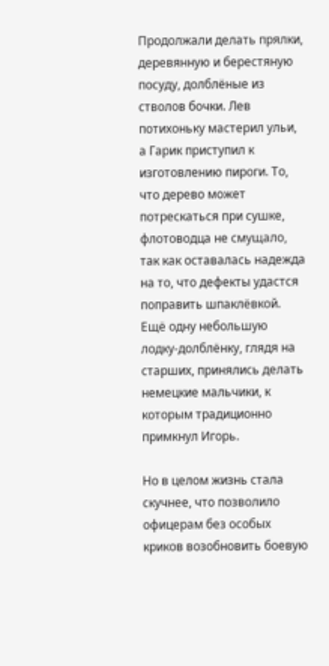Продолжали делать прялки, деревянную и берестяную посуду, долблёные из стволов бочки. Лев потихоньку мастерил ульи, а Гарик приступил к изготовлению пироги. То, что дерево может потрескаться при сушке, флотоводца не смущало, так как оставалась надежда на то, что дефекты удастся поправить шпаклёвкой. Ещё одну небольшую лодку-долблёнку, глядя на старших, принялись делать немецкие мальчики, к которым традиционно примкнул Игорь.

Но в целом жизнь стала скучнее, что позволило офицерам без особых криков возобновить боевую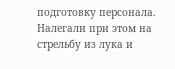подготовку персонала. Налегали при этом на стрельбу из лука и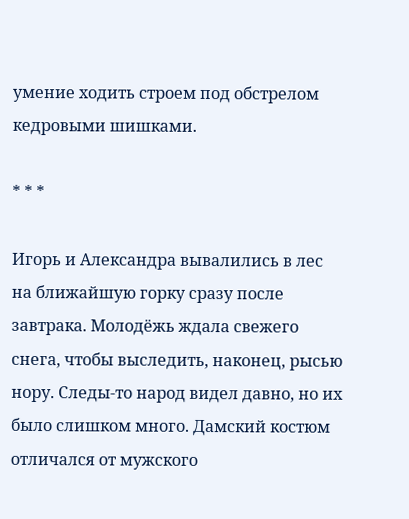умение ходить строем под обстрелом кедровыми шишками.

* * *

Игорь и Александра вывалились в лес на ближайшую горку сразу после завтрака. Молодёжь ждала свежего снега, чтобы выследить, наконец, рысью нору. Следы-то народ видел давно, но их было слишком много. Дамский костюм отличался от мужского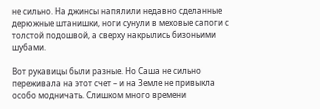не сильно. На джинсы напялили недавно сделанные дерюжные штанишки, ноги сунули в меховые сапоги с толстой подошвой, а сверху накрылись бизоньими шубами.

Вот рукавицы были разные. Но Саша не сильно переживала на этот счет – и на Земле не привыкла особо модничать. Слишком много времени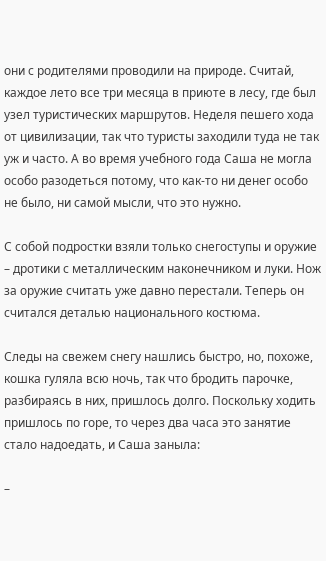они с родителями проводили на природе. Считай, каждое лето все три месяца в приюте в лесу, где был узел туристических маршрутов. Неделя пешего хода от цивилизации, так что туристы заходили туда не так уж и часто. А во время учебного года Саша не могла особо разодеться потому, что как-то ни денег особо не было, ни самой мысли, что это нужно.

С собой подростки взяли только снегоступы и оружие – дротики с металлическим наконечником и луки. Нож за оружие считать уже давно перестали. Теперь он считался деталью национального костюма.

Следы на свежем снегу нашлись быстро, но, похоже, кошка гуляла всю ночь, так что бродить парочке, разбираясь в них, пришлось долго. Поскольку ходить пришлось по горе, то через два часа это занятие стало надоедать, и Саша заныла:

–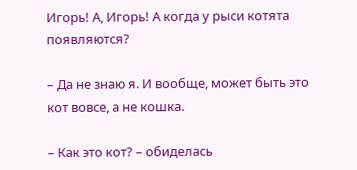Игорь! А, Игорь! А когда у рыси котята появляются?

– Да не знаю я. И вообще, может быть это кот вовсе, а не кошка.

– Как это кот? – обиделась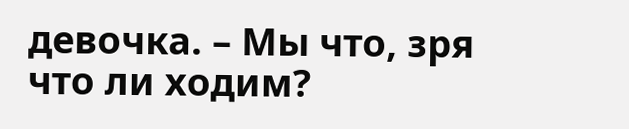девочка. – Мы что, зря что ли ходим?